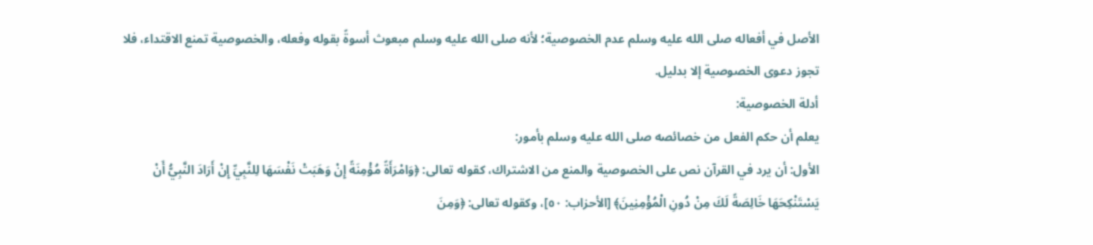الأصل في أفعاله صلى الله عليه وسلم عدم الخصوصية؛ لأنه صلى الله عليه وسلم مبعوث أسوةً بقوله وفعله، والخصوصية تمنع الاقتداء، فلا تجوز دعوى الخصوصية إلا بدليل.
أدلة الخصوصية:
يعلم أن حكم الفعل من خصائصه صلى الله عليه وسلم بأمور:
الأول: أن يرد في القرآن نص على الخصوصية والمنع من الاشتراك، كقوله تعالى: ﴿وَامْرَأَةً مُؤْمِنَةً إِنْ وَهَبَتْ نَفْسَهَا لِلنَّبِيِّ إِنْ أَرَادَ النَّبِيُّ أَنْ يَسْتَنْكِحَهَا خَالِصَةً لَكَ مِنْ دُونِ الْمُؤْمِنِينَ﴾ [الأحزاب: ٥٠]، وكقوله تعالى: ﴿وَمِنَ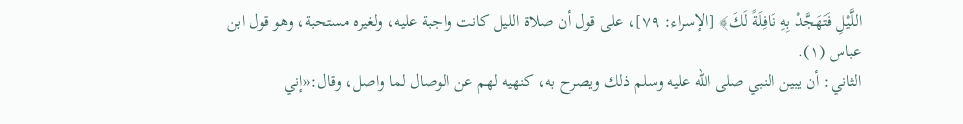اللَّيْلِ فَتَهَجَّدْ بِهِ نَافِلَةً لَكَ﴾ [الإسراء: ٧٩]، على قول أن صلاة الليل كانت واجبة عليه، ولغيره مستحبة، وهو قول ابن عباس (١).
الثاني: أن يبين النبي صلى الله عليه وسلم ذلك ويصرح به، كنهيه لهم عن الوصال لما واصل، وقال:«إني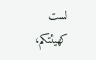لست كهيئتكم،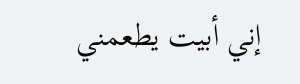إني أبيت يطعمني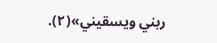ربني ويسقيني»(٢).